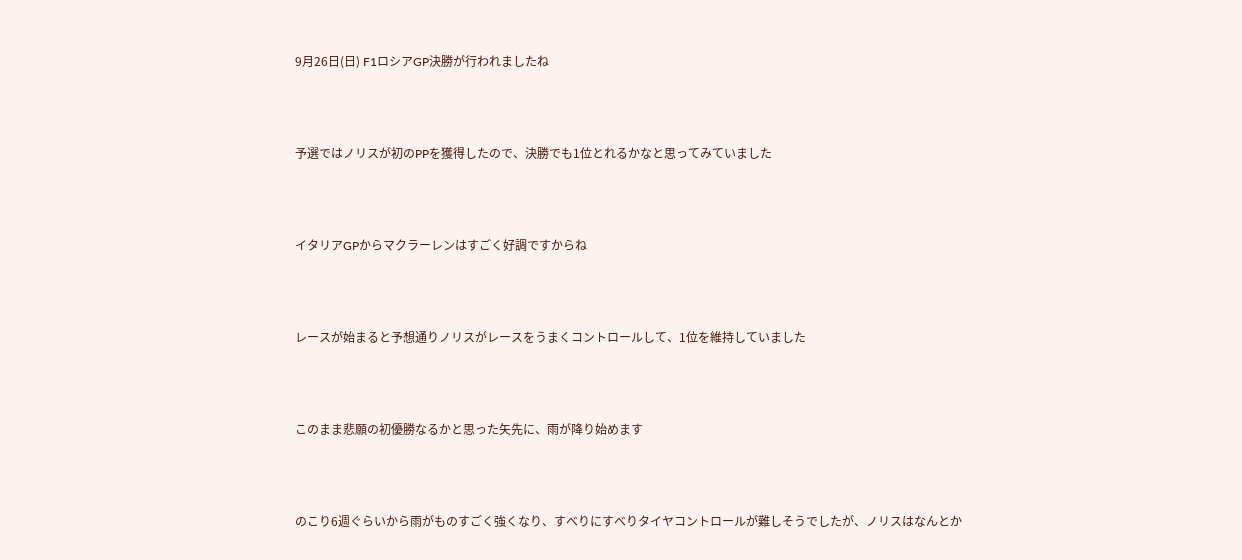9月26日(日) F1ロシアGP決勝が行われましたね



予選ではノリスが初のPPを獲得したので、決勝でも1位とれるかなと思ってみていました



イタリアGPからマクラーレンはすごく好調ですからね



レースが始まると予想通りノリスがレースをうまくコントロールして、1位を維持していました



このまま悲願の初優勝なるかと思った矢先に、雨が降り始めます



のこり6週ぐらいから雨がものすごく強くなり、すべりにすべりタイヤコントロールが難しそうでしたが、ノリスはなんとか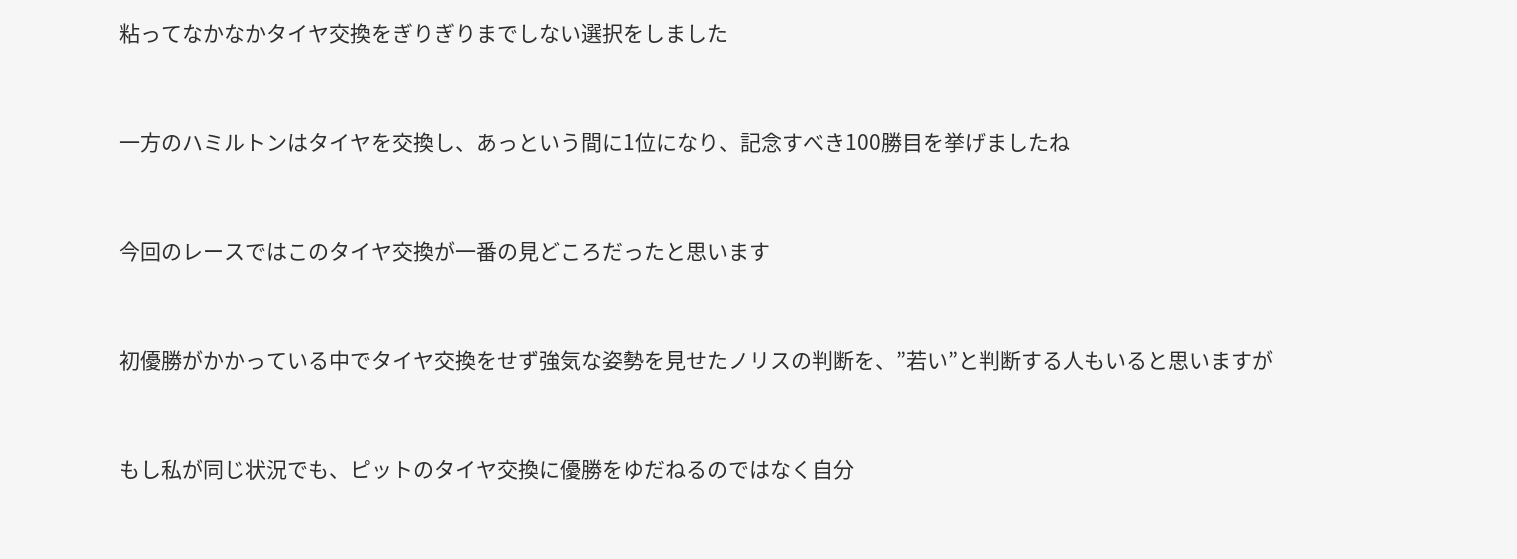粘ってなかなかタイヤ交換をぎりぎりまでしない選択をしました



一方のハミルトンはタイヤを交換し、あっという間に1位になり、記念すべき100勝目を挙げましたね



今回のレースではこのタイヤ交換が一番の見どころだったと思います



初優勝がかかっている中でタイヤ交換をせず強気な姿勢を見せたノリスの判断を、”若い”と判断する人もいると思いますが



もし私が同じ状況でも、ピットのタイヤ交換に優勝をゆだねるのではなく自分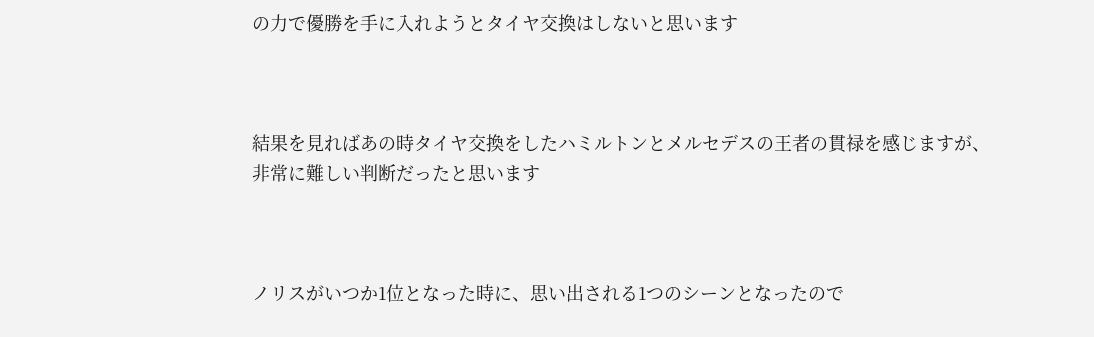の力で優勝を手に入れようとタイヤ交換はしないと思います



結果を見ればあの時タイヤ交換をしたハミルトンとメルセデスの王者の貫禄を感じますが、非常に難しい判断だったと思います



ノリスがいつか1位となった時に、思い出される1つのシーンとなったので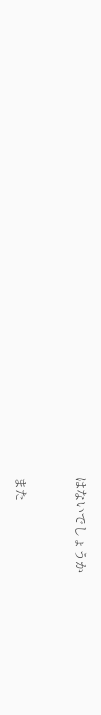はないでしょうか



また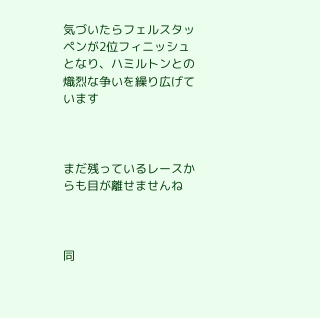気づいたらフェルスタッペンが2位フィニッシュとなり、ハミルトンとの熾烈な争いを繰り広げています



まだ残っているレースからも目が離せませんね



同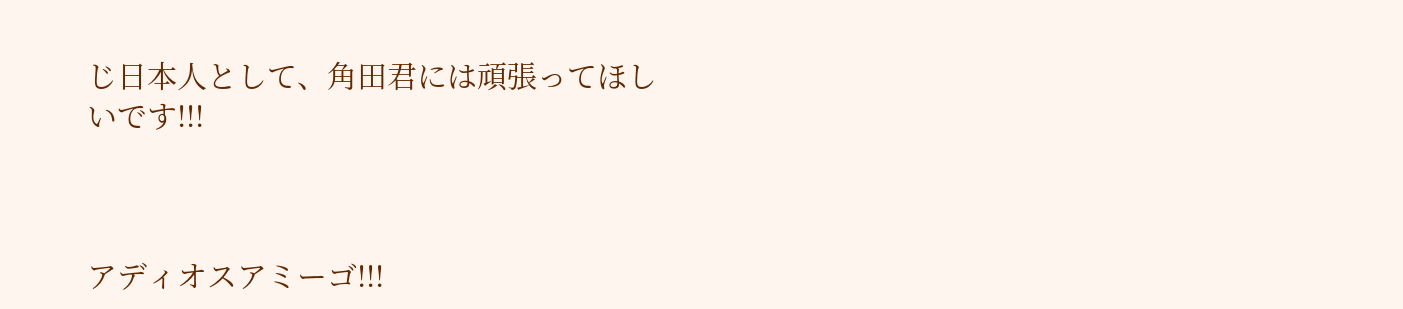じ日本人として、角田君には頑張ってほしいです!!!



アディオスアミーゴ!!!